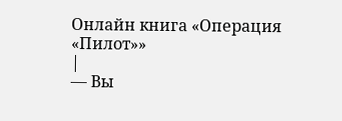Онлайн книга «Операция «Пилот»»
|
— Вы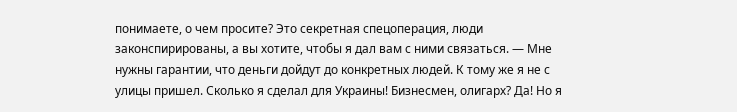понимаете, о чем просите? Это секретная спецоперация, люди законспирированы, а вы хотите, чтобы я дал вам с ними связаться. — Мне нужны гарантии, что деньги дойдут до конкретных людей. К тому же я не с улицы пришел. Сколько я сделал для Украины! Бизнесмен, олигарх? Да! Но я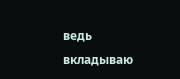ведь вкладываю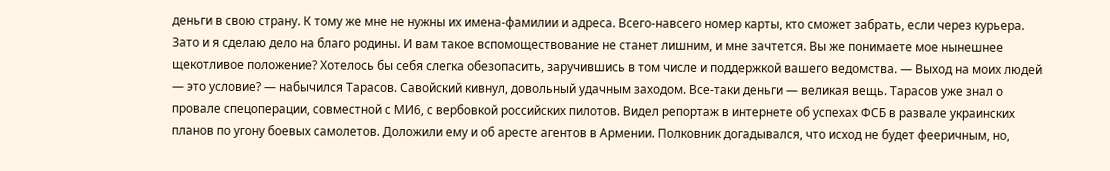деньги в свою страну. К тому же мне не нужны их имена-фамилии и адреса. Всего-навсего номер карты, кто сможет забрать, если через курьера. Зато и я сделаю дело на благо родины. И вам такое вспомоществование не станет лишним, и мне зачтется. Вы же понимаете мое нынешнее щекотливое положение? Хотелось бы себя слегка обезопасить, заручившись в том числе и поддержкой вашего ведомства. — Выход на моих людей — это условие? — набычился Тарасов. Савойский кивнул, довольный удачным заходом. Все-таки деньги — великая вещь. Тарасов уже знал о провале спецоперации, совместной с МИ6, с вербовкой российских пилотов. Видел репортаж в интернете об успехах ФСБ в развале украинских планов по угону боевых самолетов. Доложили ему и об аресте агентов в Армении. Полковник догадывался, что исход не будет фееричным, но,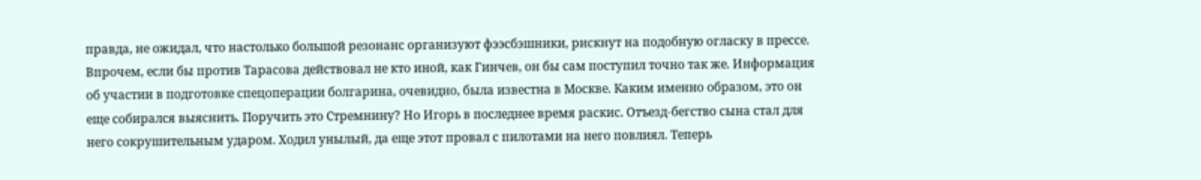правда, не ожидал, что настолько большой резонанс организуют фээсбэшники, рискнут на подобную огласку в прессе. Впрочем, если бы против Тарасова действовал не кто иной, как Гинчев, он бы сам поступил точно так же. Информация об участии в подготовке спецоперации болгарина, очевидно, была известна в Москве. Каким именно образом, это он еще собирался выяснить. Поручить это Стремнину? Но Игорь в последнее время раскис. Отъезд-бегство сына стал для него сокрушительным ударом. Ходил унылый, да еще этот провал с пилотами на него повлиял. Теперь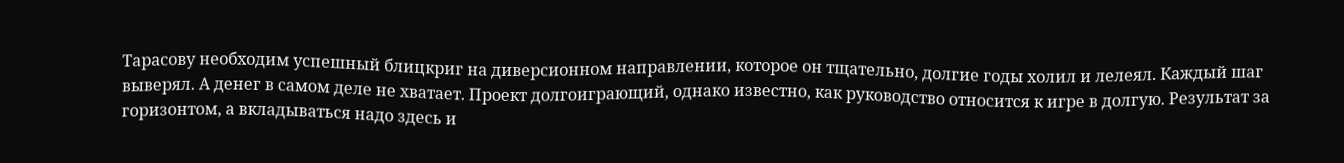Тарасову необходим успешный блицкриг на диверсионном направлении, которое он тщательно, долгие годы холил и лелеял. Каждый шаг выверял. А денег в самом деле не хватает. Проект долгоиграющий, однако известно, как руководство относится к игре в долгую. Результат за горизонтом, а вкладываться надо здесь и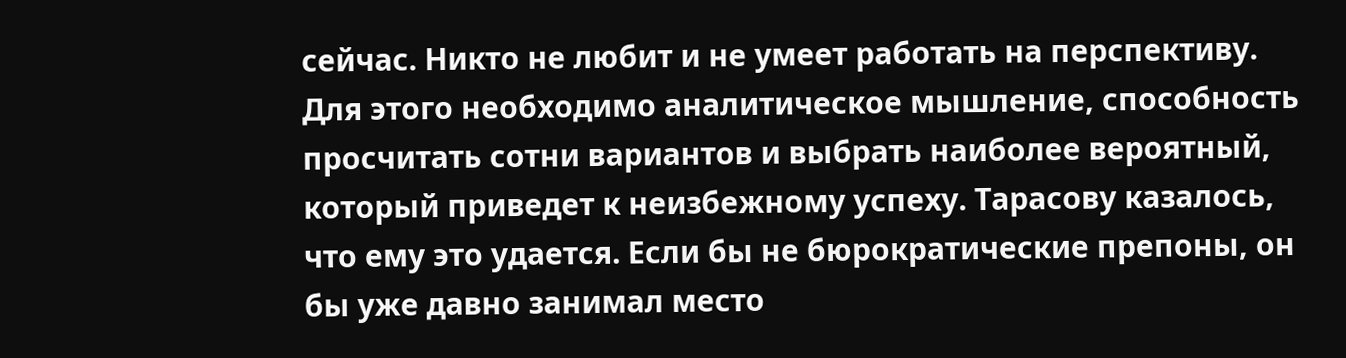сейчас. Никто не любит и не умеет работать на перспективу. Для этого необходимо аналитическое мышление, способность просчитать сотни вариантов и выбрать наиболее вероятный, который приведет к неизбежному успеху. Тарасову казалось, что ему это удается. Если бы не бюрократические препоны, он бы уже давно занимал место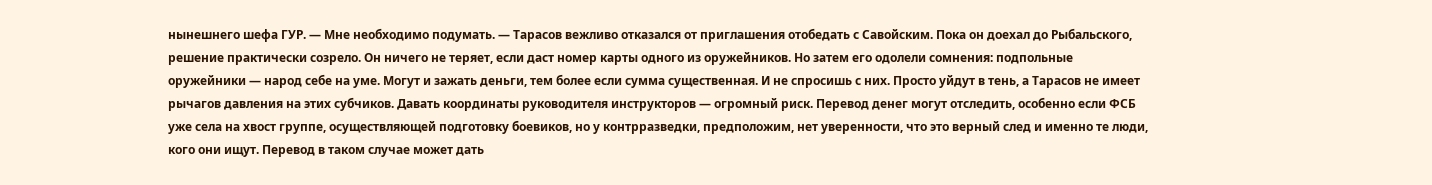нынешнего шефа ГУР. — Мне необходимо подумать. — Тарасов вежливо отказался от приглашения отобедать с Савойским. Пока он доехал до Рыбальского, решение практически созрело. Он ничего не теряет, если даст номер карты одного из оружейников. Но затем его одолели сомнения: подпольные оружейники — народ себе на уме. Могут и зажать деньги, тем более если сумма существенная. И не спросишь с них. Просто уйдут в тень, а Тарасов не имеет рычагов давления на этих субчиков. Давать координаты руководителя инструкторов — огромный риск. Перевод денег могут отследить, особенно если ФСБ уже села на хвост группе, осуществляющей подготовку боевиков, но у контрразведки, предположим, нет уверенности, что это верный след и именно те люди, кого они ищут. Перевод в таком случае может дать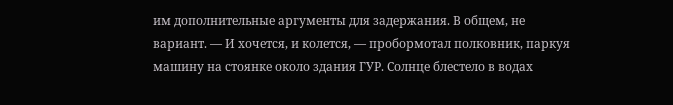им дополнительные аргументы для задержания. В общем, не вариант. — И хочется, и колется, — пробормотал полковник, паркуя машину на стоянке около здания ГУР. Солнце блестело в водах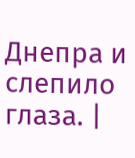Днепра и слепило глаза. |